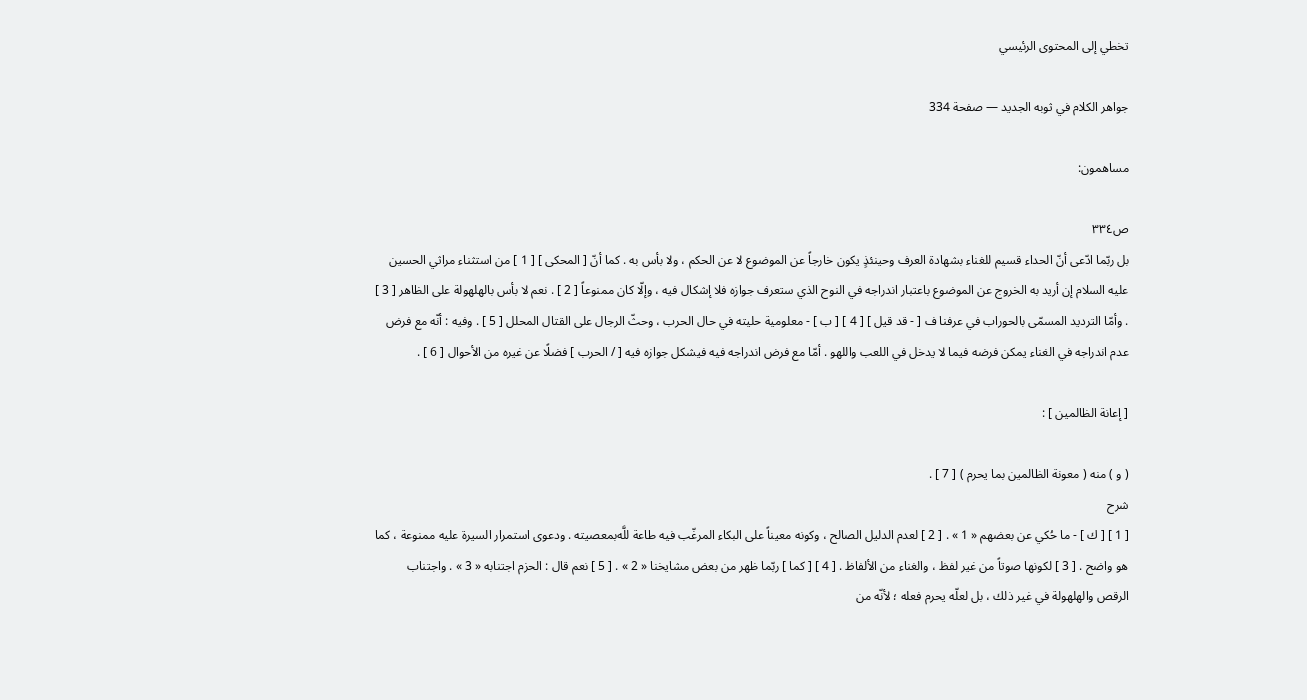تخطي إلى المحتوى الرئيسي

جواهر الكلام في ثوبه الجديد — صفحة 334

مساهمون:

ص٣٣٤
بل ربّما ادّعى أنّ الحداء قسيم للغناء بشهادة العرف وحينئذٍ يكون خارجاً عن الموضوع لا عن الحكم ، ولا بأس به . كما أنّ [ المحكى ] [ 1 ] من استثناء مراثي الحسين عليه السلام إن أريد به الخروج عن الموضوع باعتبار اندراجه في النوح الذي ستعرف جوازه فلا إشكال فيه ، وإلّا كان ممنوعاً [ 2 ] . نعم لا بأس بالهلهولة على الظاهر [ 3 ] . وأمّا الترديد المسمّى بالحوراب في عرفنا ف [ - قد قيل ] [ 4 ] [ ب ] - معلومية حليته في حال الحرب ، وحثّ الرجال على القتال المحلل [ 5 ] . وفيه : أنّه مع فرض عدم اندراجه في الغناء يمكن فرضه فيما لا يدخل في اللعب واللهو . أمّا مع فرض اندراجه فيه فيشكل جوازه فيه [ / الحرب ] فضلًا عن غيره من الأحوال [ 6 ] .

[ إعانة الظالمين ] :

( و ) منه ( معونة الظالمين بما يحرم ) [ 7 ] .
شرح
[ 1 ] [ ك ] - ما حُكي عن بعضهم « 1 » . [ 2 ] لعدم الدليل الصالح ، وكونه معيناً على البكاء المرغّب فيه طاعة للَّه‌بمعصيته . ودعوى استمرار السيرة عليه ممنوعة ، كما هو واضح . [ 3 ] لكونها صوتاً من غير لفظ ، والغناء من الألفاظ . [ 4 ] [ كما ] ربّما ظهر من بعض مشايخنا « 2 » . [ 5 ] نعم قال : الحزم اجتنابه « 3 » . واجتناب الرقص والهلهولة في غير ذلك ، بل لعلّه يحرم فعله ؛ لأنّه من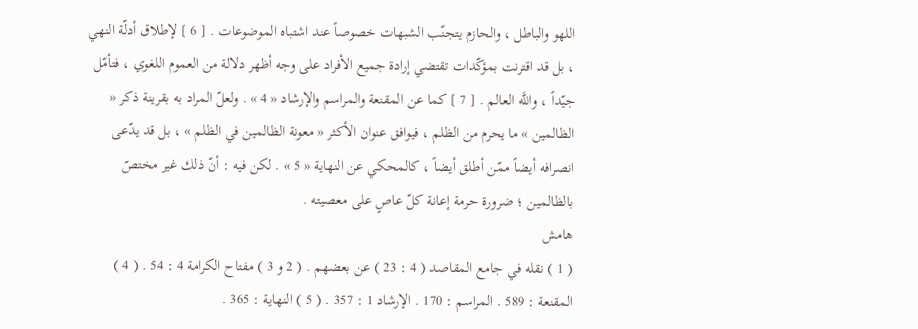اللهو والباطل ، والحازم يتجنّب الشبهات خصوصاً عند اشتباه الموضوعات . [ 6 ] لإطلاق أدلّة النهي ، بل قد اقترنت بمؤكّدات تقتضي إرادة جميع الأفراد على وجه أظهر دلالة من العموم اللغوي ، فتأمّل جيّداً ، واللَّه العالم . [ 7 ] كما عن المقنعة والمراسم والإرشاد « 4 » . ولعلّ المراد به بقرينة ذكر « الظالمين » ما يحرم من الظلم ، فيوافق عنوان الأكثر « معونة الظالمين في الظلم » ، بل قد يدّعى انصرافه أيضاً ممّن أطلق أيضاً ، كالمحكي عن النهاية « 5 » . لكن فيه : أنّ ذلك غير مختصّ بالظالمين ؛ ضرورة حرمة إعانة كلّ عاصٍ على معصيته .
هامش
( 1 ) نقله في جامع المقاصد ( 4 : 23 ) عن بعضهم . ( 2 و 3 ) مفتاح الكرامة 4 : 54 . ( 4 ) المقنعة : 589 . المراسم : 170 . الإرشاد 1 : 357 . ( 5 ) النهاية : 365 .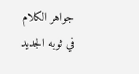جواهر الكلام في ثوبه الجديد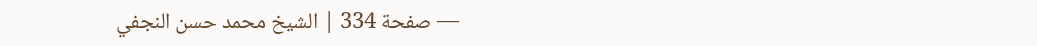— صفحة 334 | الشيخ محمد حسن النجفي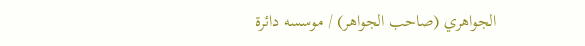الجواهري (صاحب الجواهر) / موسسه دائرة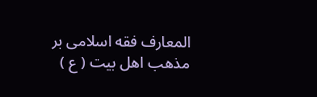المعارف فقه اسلامى بر مذهب اهل بيت ( ع )